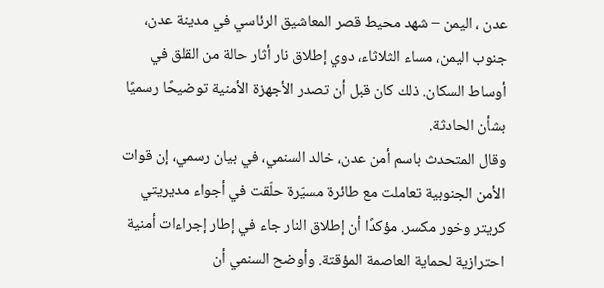عدن ، اليمن – شهد محيط قصر المعاشيق الرئاسي في مدينة عدن، جنوب اليمن، مساء الثلاثاء، دوي إطلاق نار أثار حالة من القلق في أوساط السكان. ذلك كان قبل أن تصدر الأجهزة الأمنية توضيحًا رسميًا بشأن الحادثة.
وقال المتحدث باسم أمن عدن، خالد السنمي، في بيان رسمي، إن قوات الأمن الجنوبية تعاملت مع طائرة مسيّرة حلّقت في أجواء مديريتي كريتر وخور مكسر. مؤكدًا أن إطلاق النار جاء في إطار إجراءات أمنية احترازية لحماية العاصمة المؤقتة. وأوضح السنمي أن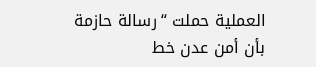العملية حملت “رسالة حازمة بأن أمن عدن خط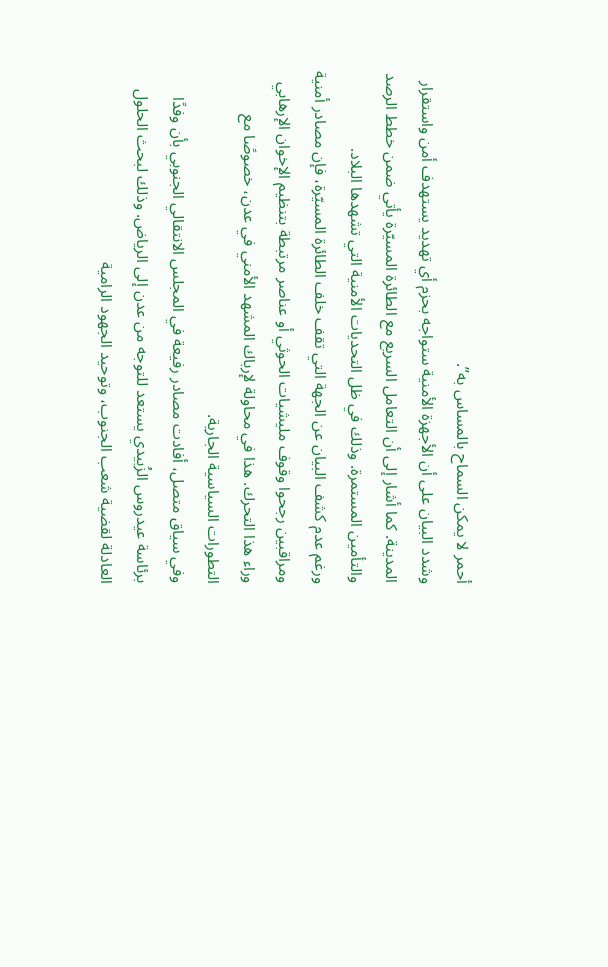أحمر لا يمكن السماح بالمساس به”.
وشدد البيان على أن الأجهزة الأمنية ستواجه بحزم أي تهديد يستهدف أمن واستقرار المدينة. كما أشار إلى أن التعامل السريع مع الطائرة المسيّرة يأتي ضمن خطط الرصد والتأمين المستمرة. وذلك في ظل التحديات الأمنية التي تشهدها البلاد.
ورغم عدم كشف البيان عن الجهة التي تقف خلف الطائرة المسيّرة، فإن مصادر أمنية ومراقبين رجحوا وقوف مليشيات الحوثي أو عناصر مرتبطة بتنظيم الإخوان الإرهابي وراء هذا التحرك. هذا في محاولة لإرباك المشهد الأمني في عدن، خصوصًا مع التطورات السياسية الجارية.
وفي سياق متصل، أفادت مصادر رفيعة في المجلس الانتقالي الجنوبي بأن وفدًا برئاسة عيدروس الزُبيدي يستعد للتوجه من عدن إلى الرياض. وذلك لبحث الحلول العادلة لقضية شعب الجنوب، وتوحيد الجهود الرامية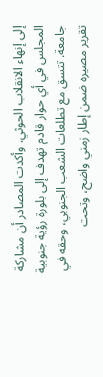إلى إنهاء الانقلاب الحوثي. وأكدت المصادر أن مشاركة المجلس في أي حوار قادم تهدف إلى بلورة رؤية جنوبية جامعة. تتسق مع تطلعات الشعب الجنوبي، وحقه في تقرير مصيره ضمن إطار زمني واضح، وتحت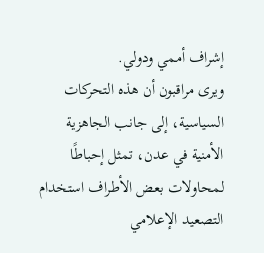إشراف أممي ودولي.
ويرى مراقبون أن هذه التحركات السياسية، إلى جانب الجاهزية الأمنية في عدن، تمثل إحباطًا لمحاولات بعض الأطراف استخدام التصعيد الإعلامي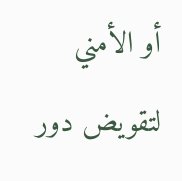أو الأمني لتقويض دور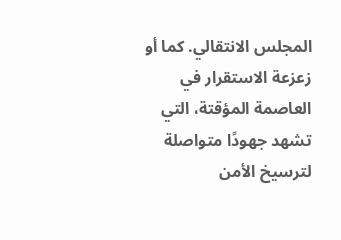المجلس الانتقالي. كما أو زعزعة الاستقرار في العاصمة المؤقتة، التي تشهد جهودًا متواصلة لترسيخ الأمن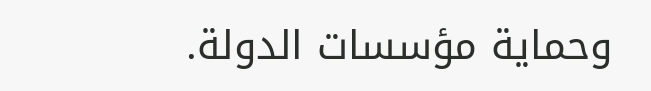وحماية مؤسسات الدولة.